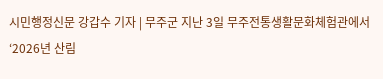시민행정신문 강갑수 기자 | 무주군 지난 3일 무주전통생활문화체험관에서 ‘2026년 산림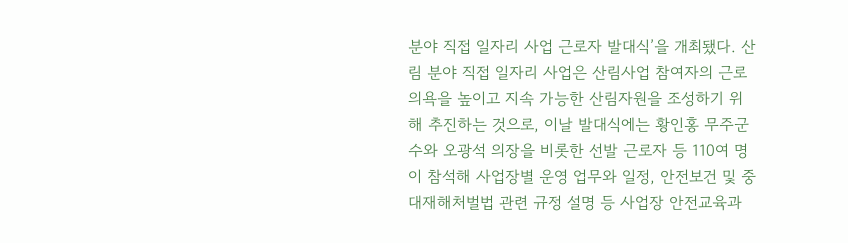분야 직접 일자리 사업 근로자 발대식’을 개최됐다. 산림 분야 직접 일자리 사업은 산림사업 참여자의 근로의욕을 높이고 지속 가능한 산림자원을 조성하기 위해 추진하는 것으로, 이날 발대식에는 황인홍 무주군수와 오광석 의장을 비롯한 선발 근로자 등 110여 명이 참석해 사업장별 운영 업무와 일정, 안전보건 및 중대재해처벌법 관련 규정 설명 등 사업장 안전교육과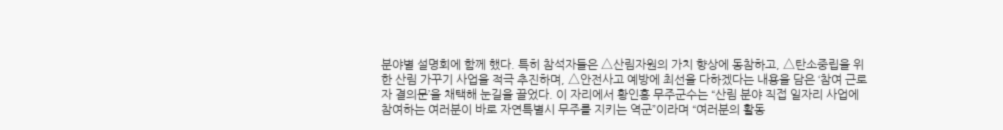분야별 설명회에 함께 했다. 특히 참석자들은 △산림자원의 가치 향상에 동참하고, △탄소중립을 위한 산림 가꾸기 사업을 적극 추진하며, △안전사고 예방에 최선을 다하겠다는 내용을 담은 ‘참여 근로자 결의문’을 채택해 눈길을 끌었다. 이 자리에서 황인홍 무주군수는 “산림 분야 직접 일자리 사업에 참여하는 여러분이 바로 자연특별시 무주를 지키는 역군”이라며 “여러분의 활동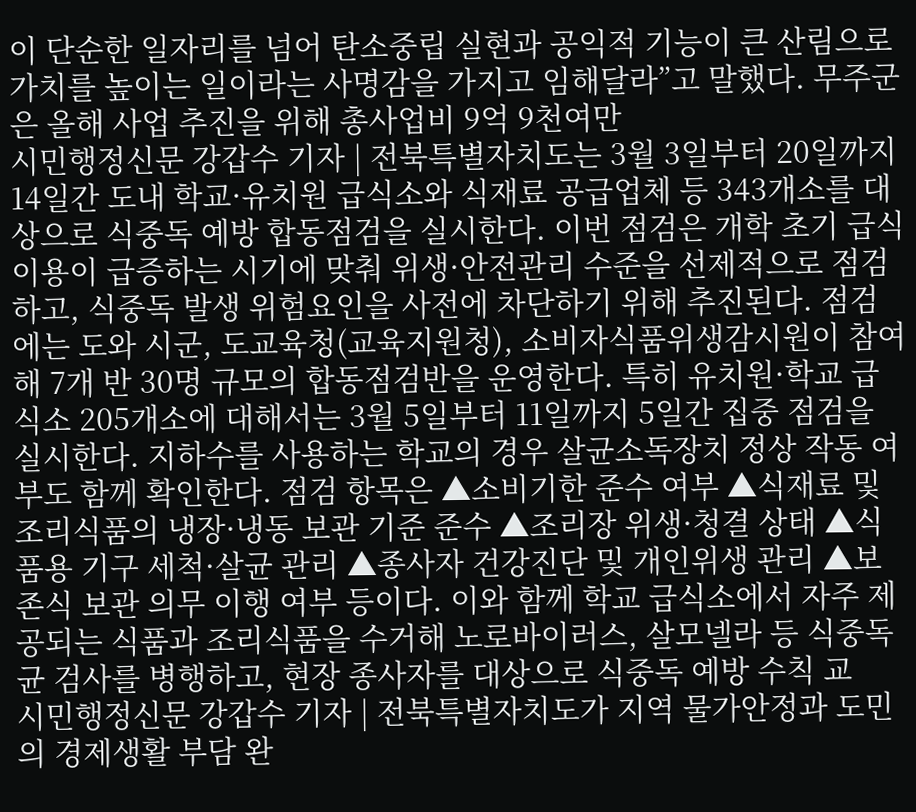이 단순한 일자리를 넘어 탄소중립 실현과 공익적 기능이 큰 산림으로 가치를 높이는 일이라는 사명감을 가지고 임해달라”고 말했다. 무주군은 올해 사업 추진을 위해 총사업비 9억 9천여만
시민행정신문 강갑수 기자 | 전북특별자치도는 3월 3일부터 20일까지 14일간 도내 학교·유치원 급식소와 식재료 공급업체 등 343개소를 대상으로 식중독 예방 합동점검을 실시한다. 이번 점검은 개학 초기 급식 이용이 급증하는 시기에 맞춰 위생·안전관리 수준을 선제적으로 점검하고, 식중독 발생 위험요인을 사전에 차단하기 위해 추진된다. 점검에는 도와 시군, 도교육청(교육지원청), 소비자식품위생감시원이 참여해 7개 반 30명 규모의 합동점검반을 운영한다. 특히 유치원·학교 급식소 205개소에 대해서는 3월 5일부터 11일까지 5일간 집중 점검을 실시한다. 지하수를 사용하는 학교의 경우 살균소독장치 정상 작동 여부도 함께 확인한다. 점검 항목은 ▲소비기한 준수 여부 ▲식재료 및 조리식품의 냉장·냉동 보관 기준 준수 ▲조리장 위생·청결 상태 ▲식품용 기구 세척·살균 관리 ▲종사자 건강진단 및 개인위생 관리 ▲보존식 보관 의무 이행 여부 등이다. 이와 함께 학교 급식소에서 자주 제공되는 식품과 조리식품을 수거해 노로바이러스, 살모넬라 등 식중독균 검사를 병행하고, 현장 종사자를 대상으로 식중독 예방 수칙 교
시민행정신문 강갑수 기자 | 전북특별자치도가 지역 물가안정과 도민의 경제생활 부담 완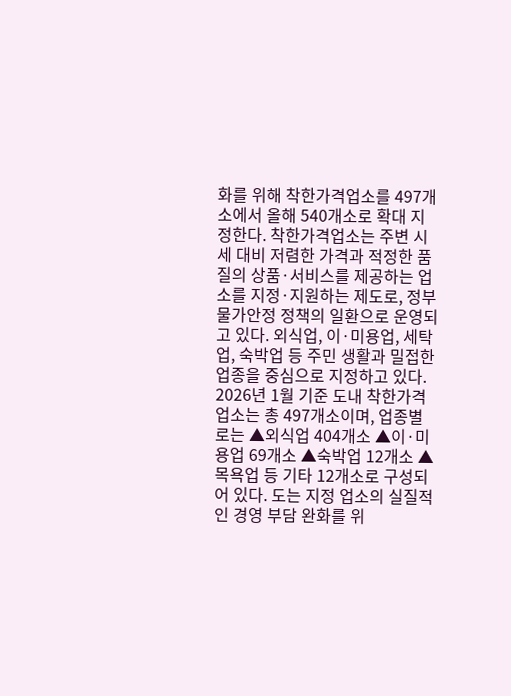화를 위해 착한가격업소를 497개소에서 올해 540개소로 확대 지정한다. 착한가격업소는 주변 시세 대비 저렴한 가격과 적정한 품질의 상품·서비스를 제공하는 업소를 지정·지원하는 제도로, 정부 물가안정 정책의 일환으로 운영되고 있다. 외식업, 이·미용업, 세탁업, 숙박업 등 주민 생활과 밀접한 업종을 중심으로 지정하고 있다. 2026년 1월 기준 도내 착한가격업소는 총 497개소이며, 업종별로는 ▲외식업 404개소 ▲이·미용업 69개소 ▲숙박업 12개소 ▲목욕업 등 기타 12개소로 구성되어 있다. 도는 지정 업소의 실질적인 경영 부담 완화를 위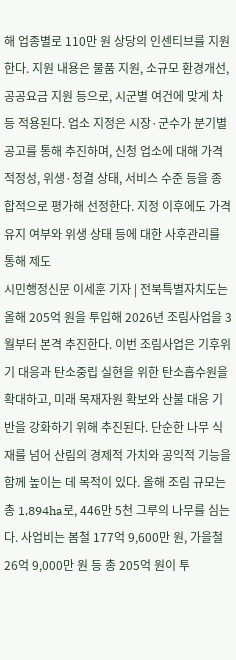해 업종별로 110만 원 상당의 인센티브를 지원한다. 지원 내용은 물품 지원, 소규모 환경개선, 공공요금 지원 등으로, 시군별 여건에 맞게 차등 적용된다. 업소 지정은 시장·군수가 분기별 공고를 통해 추진하며, 신청 업소에 대해 가격 적정성, 위생·청결 상태, 서비스 수준 등을 종합적으로 평가해 선정한다. 지정 이후에도 가격 유지 여부와 위생 상태 등에 대한 사후관리를 통해 제도
시민행정신문 이세훈 기자 | 전북특별자치도는 올해 205억 원을 투입해 2026년 조림사업을 3월부터 본격 추진한다. 이번 조림사업은 기후위기 대응과 탄소중립 실현을 위한 탄소흡수원을 확대하고, 미래 목재자원 확보와 산불 대응 기반을 강화하기 위해 추진된다. 단순한 나무 식재를 넘어 산림의 경제적 가치와 공익적 기능을 함께 높이는 데 목적이 있다. 올해 조림 규모는 총 1,894ha로, 446만 5천 그루의 나무를 심는다. 사업비는 봄철 177억 9,600만 원, 가을철 26억 9,000만 원 등 총 205억 원이 투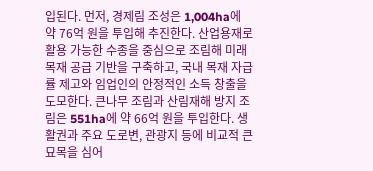입된다. 먼저, 경제림 조성은 1,004ha에 약 76억 원을 투입해 추진한다. 산업용재로 활용 가능한 수종을 중심으로 조림해 미래 목재 공급 기반을 구축하고, 국내 목재 자급률 제고와 임업인의 안정적인 소득 창출을 도모한다. 큰나무 조림과 산림재해 방지 조림은 551ha에 약 66억 원을 투입한다. 생활권과 주요 도로변, 관광지 등에 비교적 큰 묘목을 심어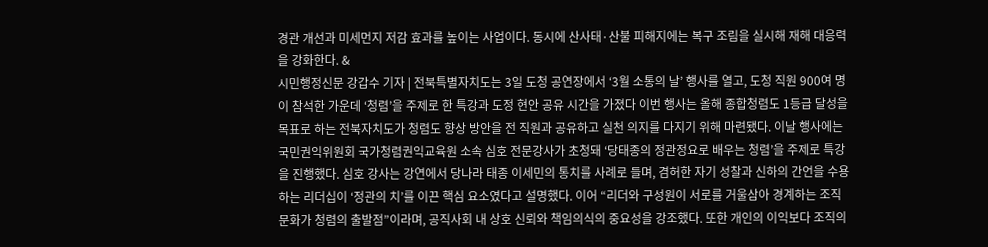경관 개선과 미세먼지 저감 효과를 높이는 사업이다. 동시에 산사태·산불 피해지에는 복구 조림을 실시해 재해 대응력을 강화한다. &
시민행정신문 강갑수 기자 | 전북특별자치도는 3일 도청 공연장에서 ‘3월 소통의 날’ 행사를 열고, 도청 직원 900여 명이 참석한 가운데 ‘청렴’을 주제로 한 특강과 도정 현안 공유 시간을 가졌다 이번 행사는 올해 종합청렴도 1등급 달성을 목표로 하는 전북자치도가 청렴도 향상 방안을 전 직원과 공유하고 실천 의지를 다지기 위해 마련됐다. 이날 행사에는 국민권익위원회 국가청렴권익교육원 소속 심호 전문강사가 초청돼 ‘당태종의 정관정요로 배우는 청렴’을 주제로 특강을 진행했다. 심호 강사는 강연에서 당나라 태종 이세민의 통치를 사례로 들며, 겸허한 자기 성찰과 신하의 간언을 수용하는 리더십이 ‘정관의 치’를 이끈 핵심 요소였다고 설명했다. 이어 “리더와 구성원이 서로를 거울삼아 경계하는 조직문화가 청렴의 출발점”이라며, 공직사회 내 상호 신뢰와 책임의식의 중요성을 강조했다. 또한 개인의 이익보다 조직의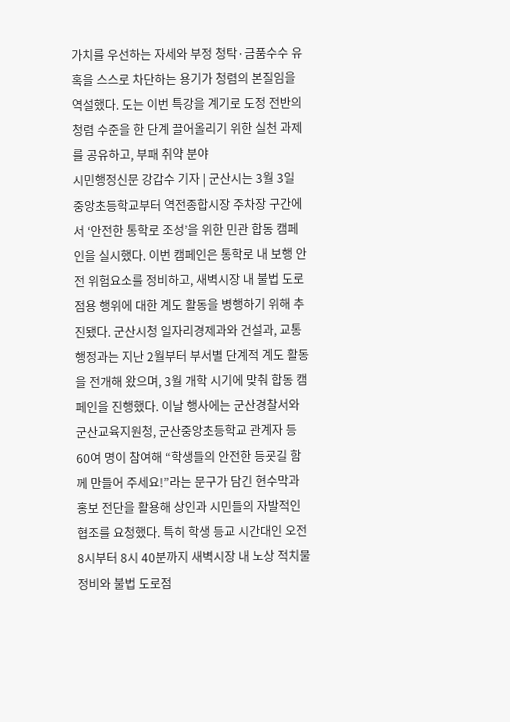가치를 우선하는 자세와 부정 청탁·금품수수 유혹을 스스로 차단하는 용기가 청렴의 본질임을 역설했다. 도는 이번 특강을 계기로 도정 전반의 청렴 수준을 한 단계 끌어올리기 위한 실천 과제를 공유하고, 부패 취약 분야
시민행정신문 강갑수 기자 | 군산시는 3월 3일 중앙초등학교부터 역전종합시장 주차장 구간에서 ‘안전한 통학로 조성’을 위한 민관 합동 캠페인을 실시했다. 이번 캠페인은 통학로 내 보행 안전 위험요소를 정비하고, 새벽시장 내 불법 도로점용 행위에 대한 계도 활동을 병행하기 위해 추진됐다. 군산시청 일자리경제과와 건설과, 교통행정과는 지난 2월부터 부서별 단계적 계도 활동을 전개해 왔으며, 3월 개학 시기에 맞춰 합동 캠페인을 진행했다. 이날 행사에는 군산경찰서와 군산교육지원청, 군산중앙초등학교 관계자 등 60여 명이 참여해 “학생들의 안전한 등굣길 함께 만들어 주세요!”라는 문구가 담긴 현수막과 홍보 전단을 활용해 상인과 시민들의 자발적인 협조를 요청했다. 특히 학생 등교 시간대인 오전 8시부터 8시 40분까지 새벽시장 내 노상 적치물 정비와 불법 도로점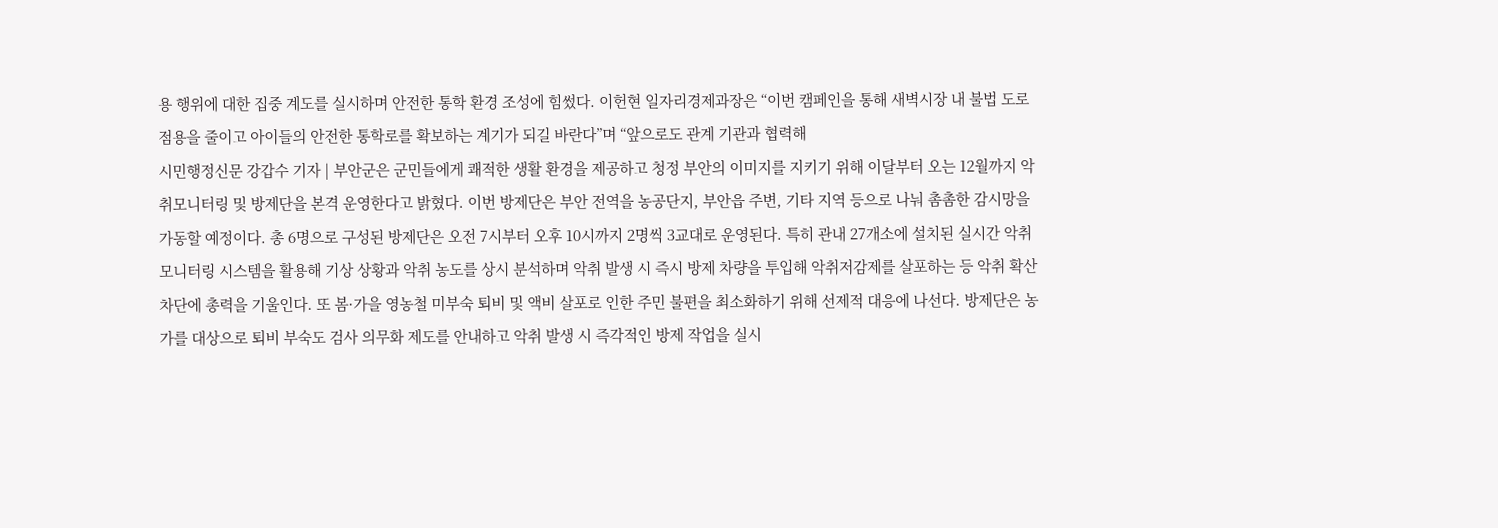용 행위에 대한 집중 계도를 실시하며 안전한 통학 환경 조성에 힘썼다. 이헌현 일자리경제과장은 “이번 캠페인을 통해 새벽시장 내 불법 도로점용을 줄이고 아이들의 안전한 통학로를 확보하는 계기가 되길 바란다”며 “앞으로도 관계 기관과 협력해
시민행정신문 강갑수 기자 | 부안군은 군민들에게 쾌적한 생활 환경을 제공하고 청정 부안의 이미지를 지키기 위해 이달부터 오는 12월까지 악취모니터링 및 방제단을 본격 운영한다고 밝혔다. 이번 방제단은 부안 전역을 농공단지, 부안읍 주변, 기타 지역 등으로 나눠 촘촘한 감시망을 가동할 예정이다. 총 6명으로 구성된 방제단은 오전 7시부터 오후 10시까지 2명씩 3교대로 운영된다. 특히 관내 27개소에 설치된 실시간 악취모니터링 시스템을 활용해 기상 상황과 악취 농도를 상시 분석하며 악취 발생 시 즉시 방제 차량을 투입해 악취저감제를 살포하는 등 악취 확산 차단에 총력을 기울인다. 또 봄·가을 영농철 미부숙 퇴비 및 액비 살포로 인한 주민 불편을 최소화하기 위해 선제적 대응에 나선다. 방제단은 농가를 대상으로 퇴비 부숙도 검사 의무화 제도를 안내하고 악취 발생 시 즉각적인 방제 작업을 실시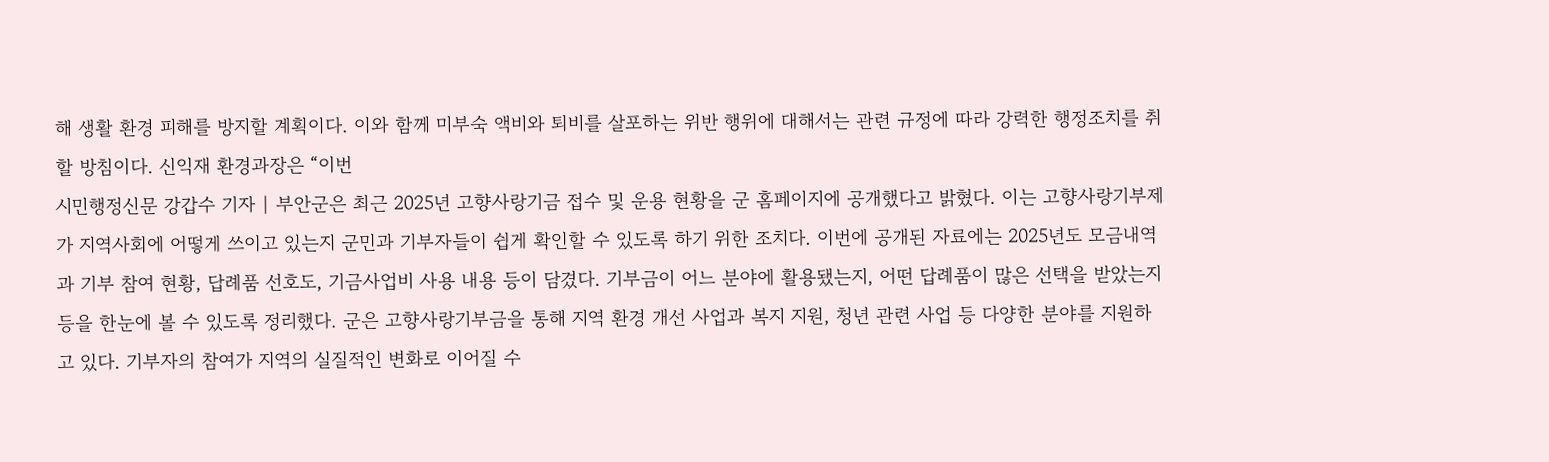해 생활 환경 피해를 방지할 계획이다. 이와 함께 미부숙 액비와 퇴비를 살포하는 위반 행위에 대해서는 관련 규정에 따라 강력한 행정조치를 취할 방침이다. 신익재 환경과장은 “이번
시민행정신문 강갑수 기자 | 부안군은 최근 2025년 고향사랑기금 접수 및 운용 현황을 군 홈페이지에 공개했다고 밝혔다. 이는 고향사랑기부제가 지역사회에 어떻게 쓰이고 있는지 군민과 기부자들이 쉽게 확인할 수 있도록 하기 위한 조치다. 이번에 공개된 자료에는 2025년도 모금내역과 기부 참여 현황, 답례품 선호도, 기금사업비 사용 내용 등이 담겼다. 기부금이 어느 분야에 활용됐는지, 어떤 답례품이 많은 선택을 받았는지 등을 한눈에 볼 수 있도록 정리했다. 군은 고향사랑기부금을 통해 지역 환경 개선 사업과 복지 지원, 청년 관련 사업 등 다양한 분야를 지원하고 있다. 기부자의 참여가 지역의 실질적인 변화로 이어질 수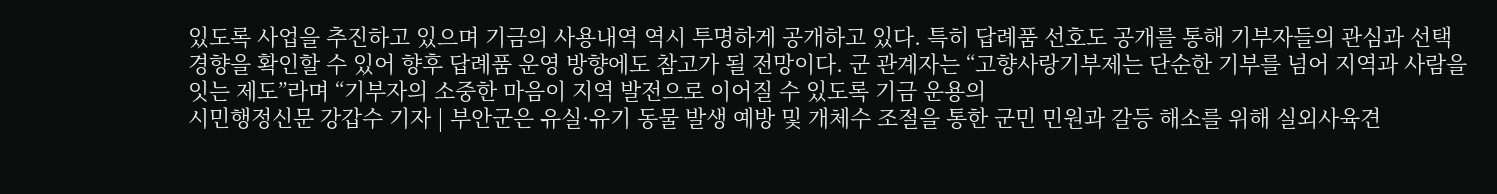있도록 사업을 추진하고 있으며 기금의 사용내역 역시 투명하게 공개하고 있다. 특히 답례품 선호도 공개를 통해 기부자들의 관심과 선택 경향을 확인할 수 있어 향후 답례품 운영 방향에도 참고가 될 전망이다. 군 관계자는 “고향사랑기부제는 단순한 기부를 넘어 지역과 사람을 잇는 제도”라며 “기부자의 소중한 마음이 지역 발전으로 이어질 수 있도록 기금 운용의
시민행정신문 강갑수 기자 | 부안군은 유실·유기 동물 발생 예방 및 개체수 조절을 통한 군민 민원과 갈등 해소를 위해 실외사육견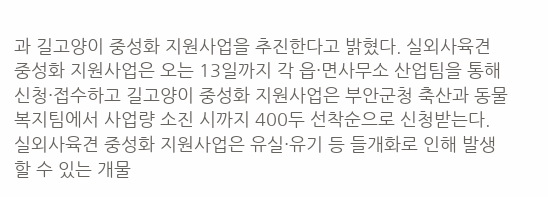과 길고양이 중성화 지원사업을 추진한다고 밝혔다. 실외사육견 중성화 지원사업은 오는 13일까지 각 읍·면사무소 산업팀을 통해 신청·접수하고 길고양이 중성화 지원사업은 부안군청 축산과 동물복지팀에서 사업량 소진 시까지 400두 선착순으로 신청받는다. 실외사육견 중성화 지원사업은 유실·유기 등 들개화로 인해 발생할 수 있는 개물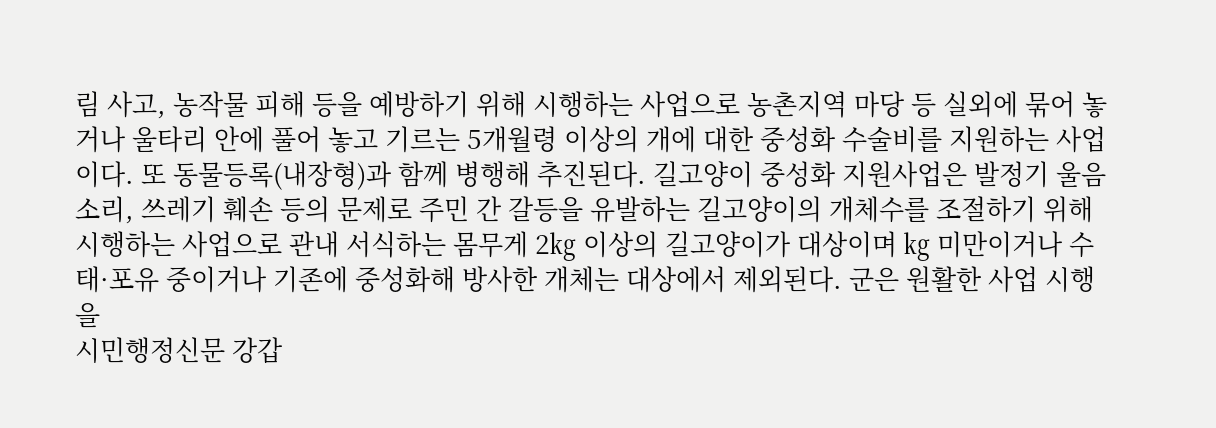림 사고, 농작물 피해 등을 예방하기 위해 시행하는 사업으로 농촌지역 마당 등 실외에 묶어 놓거나 울타리 안에 풀어 놓고 기르는 5개월령 이상의 개에 대한 중성화 수술비를 지원하는 사업이다. 또 동물등록(내장형)과 함께 병행해 추진된다. 길고양이 중성화 지원사업은 발정기 울음소리, 쓰레기 훼손 등의 문제로 주민 간 갈등을 유발하는 길고양이의 개체수를 조절하기 위해 시행하는 사업으로 관내 서식하는 몸무게 2㎏ 이상의 길고양이가 대상이며 ㎏ 미만이거나 수태·포유 중이거나 기존에 중성화해 방사한 개체는 대상에서 제외된다. 군은 원활한 사업 시행을
시민행정신문 강갑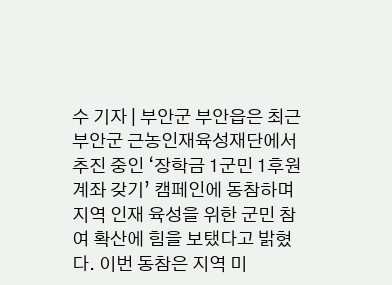수 기자 | 부안군 부안읍은 최근 부안군 근농인재육성재단에서 추진 중인 ‘장학금 1군민 1후원계좌 갖기’ 캠페인에 동참하며 지역 인재 육성을 위한 군민 참여 확산에 힘을 보탰다고 밝혔다. 이번 동참은 지역 미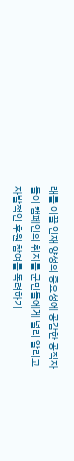래를 이끌 인재 양성의 중요성에 공감한 공직자들이 캠페인의 취지를 군민들에게 널리 알리고 자발적인 후원 참여를 독려하기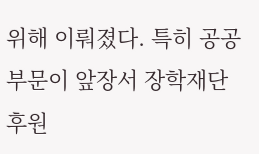위해 이뤄졌다. 특히 공공부문이 앞장서 장학재단 후원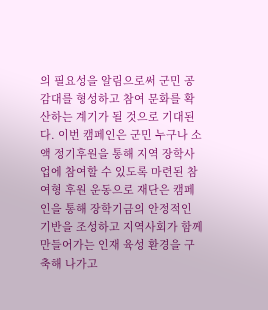의 필요성을 알림으로써 군민 공감대를 형성하고 참여 문화를 확산하는 계기가 될 것으로 기대된다. 이번 캠페인은 군민 누구나 소액 정기후원을 통해 지역 장학사업에 참여할 수 있도록 마련된 참여형 후원 운동으로 재단은 캠페인을 통해 장학기금의 안정적인 기반을 조성하고 지역사회가 함께 만들어가는 인재 육성 환경을 구축해 나가고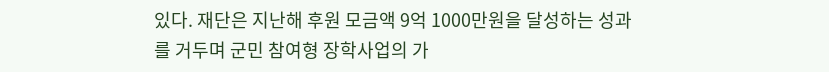있다. 재단은 지난해 후원 모금액 9억 1000만원을 달성하는 성과를 거두며 군민 참여형 장학사업의 가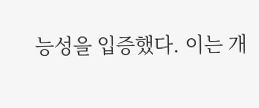능성을 입증했다. 이는 개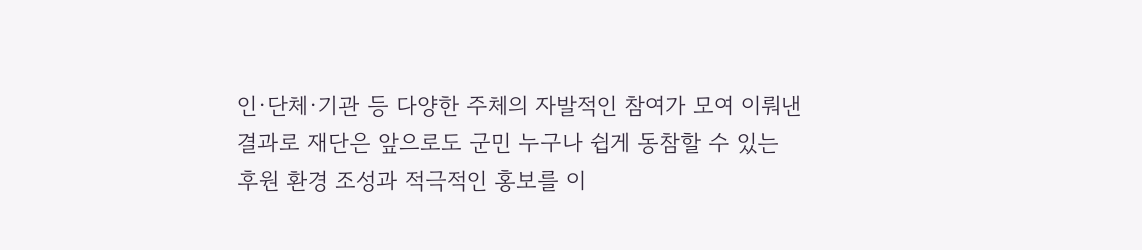인·단체·기관 등 다양한 주체의 자발적인 참여가 모여 이뤄낸 결과로 재단은 앞으로도 군민 누구나 쉽게 동참할 수 있는 후원 환경 조성과 적극적인 홍보를 이